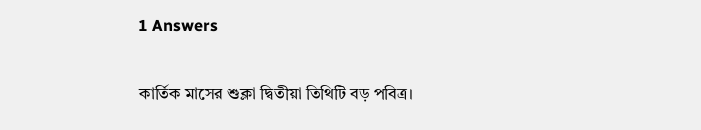1 Answers

কার্তিক মাসের শুক্লা দ্বিতীয়া তিথিটি বড় পবিত্র।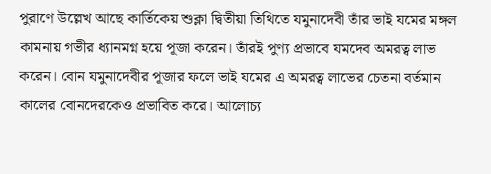পুরাণে উল্লেখ আছে কার্তিকেয় শুক্লা দ্বিতীয়া তিথিতে যমুনাদেবী তাঁর ভাই যমের মঙ্গল কামনায় গভীর ধ্যানমগ্ন হয়ে পূজা করেন। তাঁরই পুণ্য প্রভাবে যমদেব অমরত্ব লাভ করেন। বোন যমুনাদেবীর পূজার ফলে ভাই যমের এ অমরত্ব লাভের চেতনা বর্তমান কালের বোনদেরকেও প্রভাবিত করে। আলোচ্য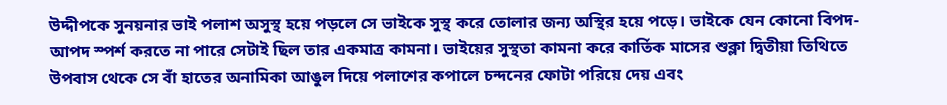উদ্দীপকে সুনয়নার ভাই পলাশ অসুস্থ হয়ে পড়লে সে ভাইকে সুস্থ করে তোলার জন্য অস্থির হয়ে পড়ে। ভাইকে যেন কোনো বিপদ-আপদ স্পর্শ করতে না পারে সেটাই ছিল তার একমাত্র কামনা। ভাইয়ের সুস্থতা কামনা করে কার্তিক মাসের শুক্লা দ্বিতীয়া তিথিতে উপবাস থেকে সে বাঁ হাতের অনামিকা আঙুল দিয়ে পলাশের কপালে চন্দনের ফোটা পরিয়ে দেয় এবং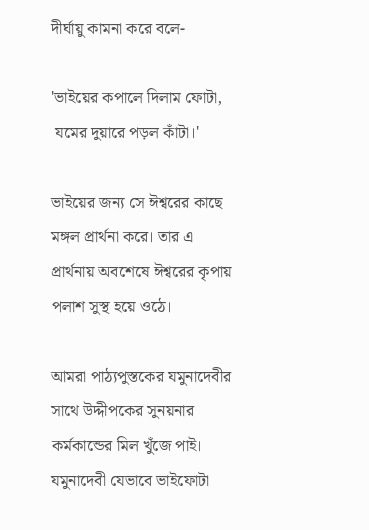দীর্ঘায়ু কামনা করে বলে-

'ভাইয়ের কপালে দিলাম ফোটা,
 যমের দুয়ারে পড়ল কাঁটা।'

ভাইয়ের জন্য সে ঈশ্বরের কাছে মঙ্গল প্রার্থনা করে। তার এ প্রার্থনায় অবশেষে ঈশ্বরের কৃপায় পলাশ সুস্থ হয়ে ওঠে।

আমরা পাঠ্যপুস্তকের যমুনাদেবীর সাথে উদ্দীপকের সুনয়নার কর্মকান্ডের মিল খুঁজে পাই। যমুনাদেবী যেভাবে ভাইফোটা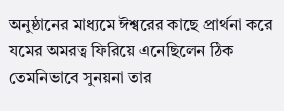অনুষ্ঠানের মাধ্যমে ঈশ্বরের কাছে প্রার্থনা করে যমের অমরত্ব ফিরিয়ে এনেছিলেন ঠিক তেমনিভাবে সুনয়না তার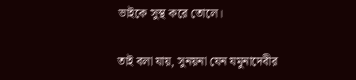ভাইকে সুস্থ করে তোলে।

তাই বলা যায়, সুনয়না যেন যমুনাদেবীর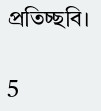প্রতিচ্ছবি।

5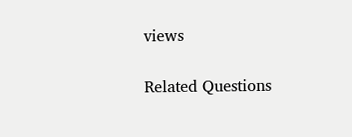views

Related Questions